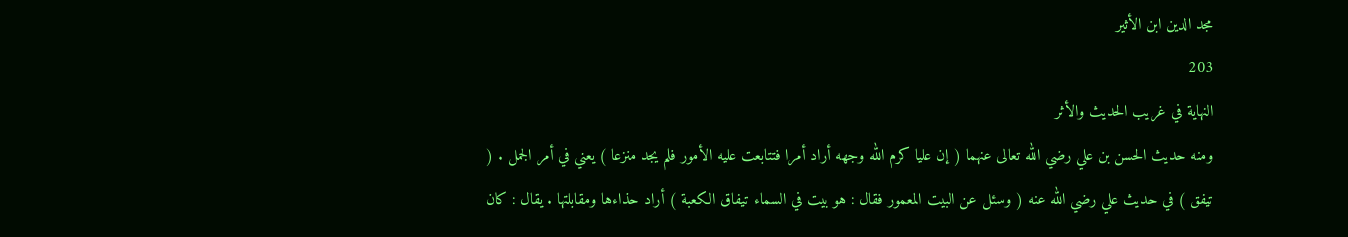مجد الدين ابن الأثير
203
النهاية في غريب الحديث والأثر
ومنه حديث الحسن بن علي رضي الله تعالى عنهما ( إن عليا كرم الله وجهه أراد أمرا فتتابعت عليه الأمور فلم يجد منزعا ) يعني في أمر الجمل . ( تيفق ) في حديث علي رضي الله عنه ( وسئل عن البيت المعمور فقال : هو بيت في السماء تيفاق الكعبة ) أراد حذاءها ومقابلتها . يقال : كان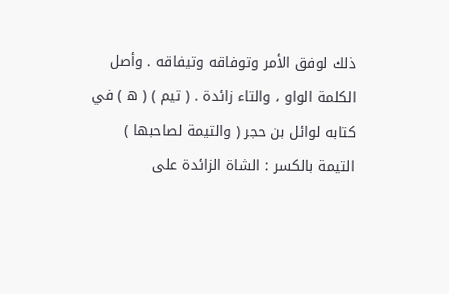ذلك لوفق الأمر وتوفاقه وتيفاقه . وأصل الكلمة الواو ، والتاء زائدة . ( تيم ) ( ه ) في كتابه لوائل بن حجر ( والتيمة لصاحبها ) التيمة بالكسر : الشاة الزائدة على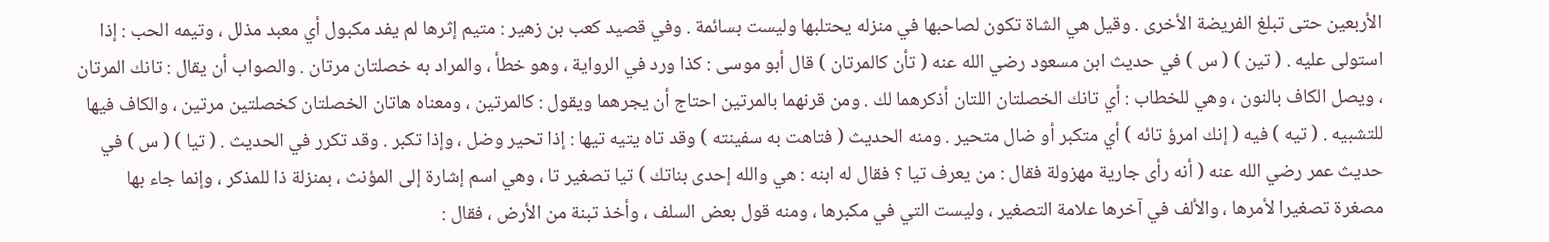الأربعين حتى تبلغ الفريضة الأخرى . وقيل هي الشاة تكون لصاحبها في منزله يحتلبها وليست بسائمة . وفي قصيد كعب بن زهير : متيم إثرها لم يفد مكبول أي معبد مذلل ، وتيمه الحب : إذا استولى عليه . ( تين ) ( س ) في حديث ابن مسعود رضي الله عنه ( تأن كالمرتان ) قال أبو موسى : كذا ورد في الرواية ، وهو خطأ ، والمراد به خصلتان مرتان . والصواب أن يقال : تانك المرتان ، ويصل الكاف بالنون ، وهي للخطاب : أي تانك الخصلتان اللتان أذكرهما لك . ومن قرنهما بالمرتين احتاج أن يجرهما ويقول : كالمرتين ، ومعناه هاتان الخصلتان كخصلتين مرتين ، والكاف فيها للتشبيه . ( تيه ) فيه ( إنك امرؤ تائه ) أي متكبر أو ضال متحير . ومنه الحديث ( فتاهت به سفينته ) وقد تاه يتيه تيها : إذا تحير وضل ، وإذا تكبر . وقد تكرر في الحديث . ( تيا ) ( س ) في حديث عمر رضي الله عنه ( أنه رأى جارية مهزولة فقال : من يعرف تيا ؟ فقال له ابنه : هي والله إحدى بناتك ) تيا تصغير تا ، وهي اسم إشارة إلى المؤنث ، بمنزلة ذا للمذكر ، وإنما جاء بها مصغرة تصغيرا لأمرها ، والألف في آخرها علامة التصغير ، وليست التي في مكبرها ، ومنه قول بعض السلف ، وأخذ تبنة من الأرض ، فقال :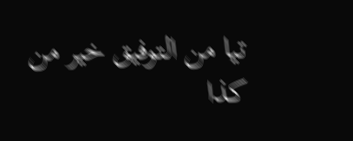تيا من التوفيق خير من كذا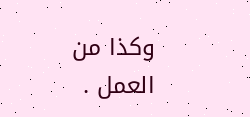وكذا من العمل .